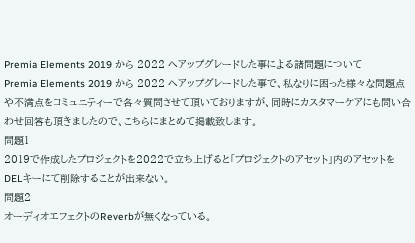Premia Elements 2019 から 2022 へアップグレードした事による諸問題について
Premia Elements 2019 から 2022 へアップグレードした事で、私なりに困った様々な問題点や不満点をコミュニティーで各々質問させて頂いておりますが、同時にカスタマーケアにも問い合わせ回答も頂きましたので、こちらにまとめて掲載致します。
問題1
2019で作成したプロジェクトを2022で立ち上げると「プロジェクトのアセット」内のアセットをDELキーにて削除することが出来ない。
問題2
オーディオエフェクトのReverbが無くなっている。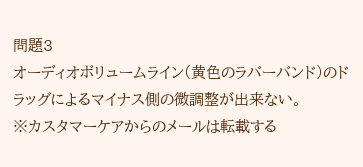問題3
オーディオボリュームライン(黄色のラバーバンド)のドラッグによるマイナス側の微調整が出来ない。
※カスタマーケアからのメールは転載する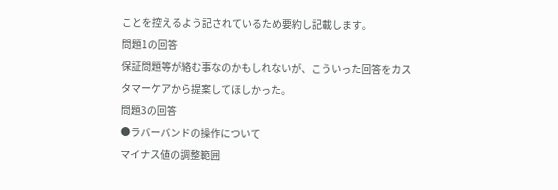ことを控えるよう記されているため要約し記載します。
問題1の回答
保証問題等が絡む事なのかもしれないが、こういった回答をカスタマーケアから提案してほしかった。
問題3の回答
●ラバーバンドの操作について
マイナス値の調整範囲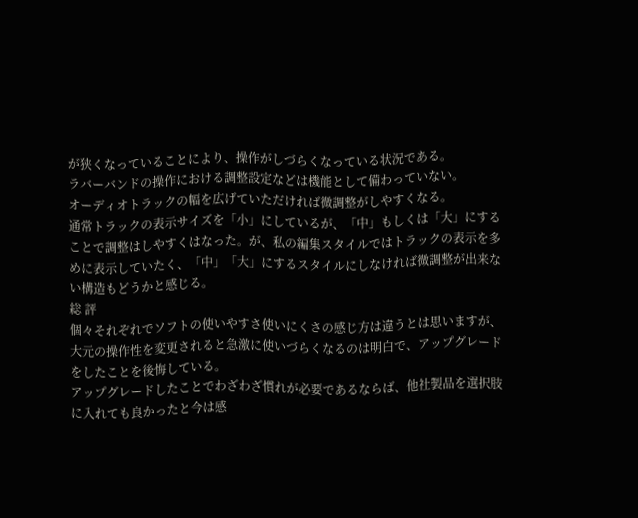が狭くなっていることにより、操作がしづらくなっている状況である。
ラバーバンドの操作における調整設定などは機能として備わっていない。
オーディオトラックの幅を広げていただければ微調整がしやすくなる。
通常トラックの表示サイズを「小」にしているが、「中」もしくは「大」にすることで調整はしやすくはなった。が、私の編集スタイルではトラックの表示を多めに表示していたく、「中」「大」にするスタイルにしなければ微調整が出来ない構造もどうかと感じる。
総 評
個々それぞれでソフトの使いやすさ使いにくさの感じ方は違うとは思いますが、大元の操作性を変更されると急激に使いづらくなるのは明白で、アップグレードをしたことを後悔している。
アップグレードしたことでわざわざ慣れが必要であるならば、他社製品を選択肢に入れても良かったと今は感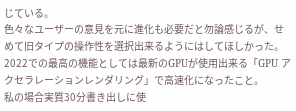じている。
色々なユーザーの意見を元に進化も必要だと勿論感じるが、せめて旧タイプの操作性を選択出来るようにはしてほしかった。
2022での最高の機能としては最新のGPUが使用出来る「GPU アクセラレーションレンダリング」で高速化になったこと。
私の場合実質30分書き出しに使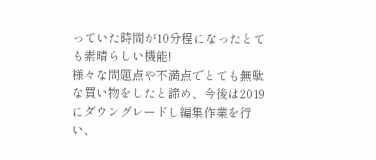っていた時間が10分程になったとても素晴らしい機能!
様々な問題点や不満点でとても無駄な買い物をしたと諦め、今後は2019にダウングレードし編集作業を行い、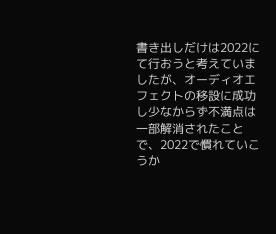書き出しだけは2022にて行おうと考えていましたが、オーディオエフェクトの移設に成功し少なからず不満点は一部解消されたことで、2022で慣れていこうか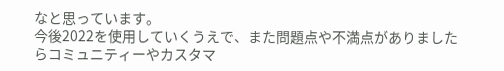なと思っています。
今後2022を使用していくうえで、また問題点や不満点がありましたらコミュニティーやカスタマ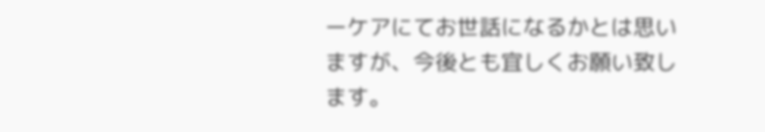ーケアにてお世話になるかとは思いますが、今後とも宜しくお願い致します。